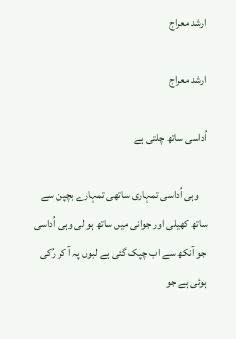ارشد معراج

ارشد معراج

اُداسی ساتھ چلتی ہے

    وہی اُداسی تمہاری ساتھی تمہارے بچپن سے ساتھ کھیلی اور جوانی میں ساتھ ہو لی وہی اُداسی جو آنکھ سے اب چپک گئی ہے لبوں پہ آ کر رُکی ہوئی ہے جو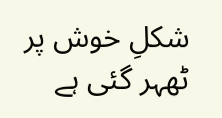شکلِ خوش پر ٹھہر گئی ہے